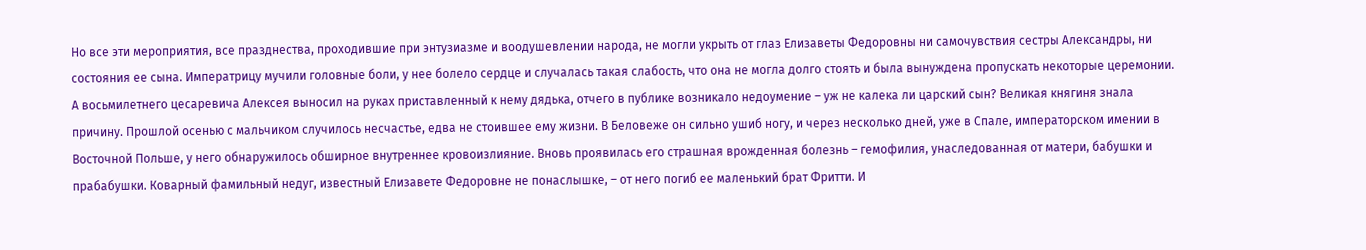Но все эти мероприятия, все празднества, проходившие при энтузиазме и воодушевлении народа, не могли укрыть от глаз Елизаветы Федоровны ни самочувствия сестры Александры, ни состояния ее сына. Императрицу мучили головные боли, у нее болело сердце и случалась такая слабость, что она не могла долго стоять и была вынуждена пропускать некоторые церемонии. А восьмилетнего цесаревича Алексея выносил на руках приставленный к нему дядька, отчего в публике возникало недоумение – уж не калека ли царский сын? Великая княгиня знала причину. Прошлой осенью с мальчиком случилось несчастье, едва не стоившее ему жизни. В Беловеже он сильно ушиб ногу, и через несколько дней, уже в Спале, императорском имении в Восточной Польше, у него обнаружилось обширное внутреннее кровоизлияние. Вновь проявилась его страшная врожденная болезнь – гемофилия, унаследованная от матери, бабушки и прабабушки. Коварный фамильный недуг, известный Елизавете Федоровне не понаслышке, – от него погиб ее маленький брат Фритти. И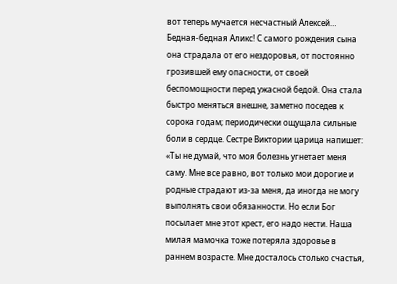вот теперь мучается несчастный Алексей… Бедная-бедная Аликс! С самого рождения сына она страдала от его нездоровья, от постоянно грозившей ему опасности, от своей беспомощности перед ужасной бедой. Она стала быстро меняться внешне, заметно поседев к сорока годам; периодически ощущала сильные боли в сердце. Сестре Виктории царица напишет: «Ты не думай, что моя болезнь угнетает меня саму. Мне все равно, вот только мои дорогие и родные страдают из-за меня, да иногда не могу выполнять свои обязанности. Но если Бог посылает мне этот крест, его надо нести. Наша милая мамочка тоже потеряла здоровье в раннем возрасте. Мне досталось столько счастья,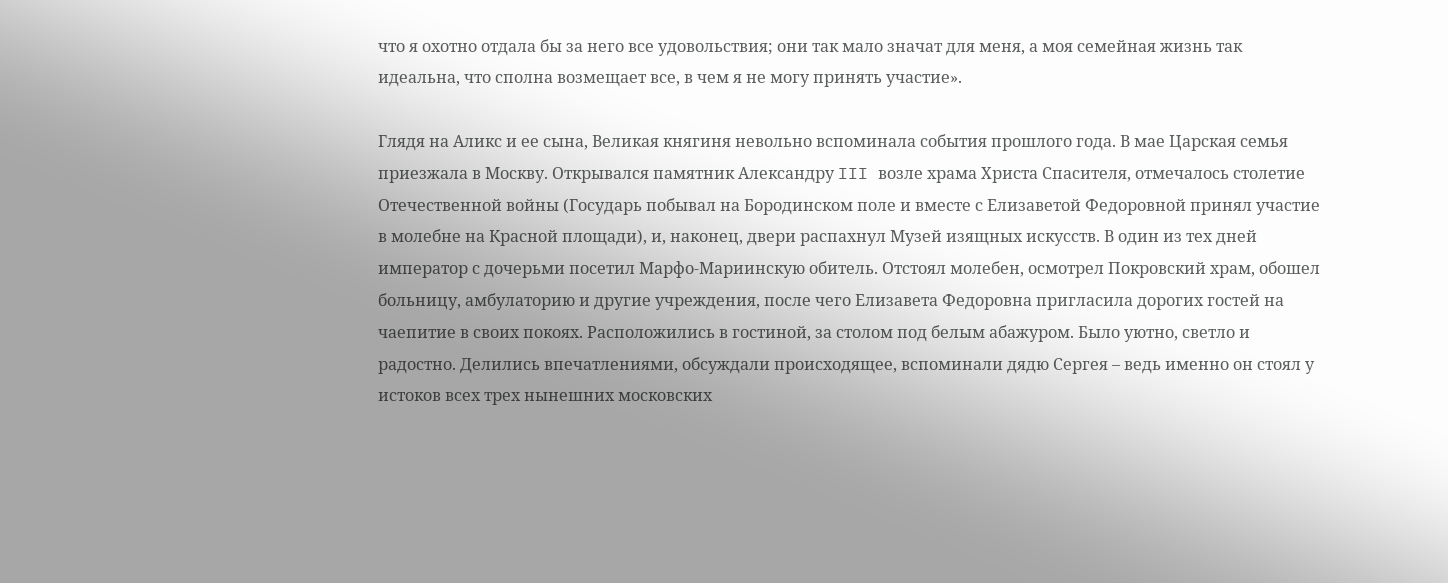что я охотно отдала бы за него все удовольствия; они так мало значат для меня, а моя семейная жизнь так идеальна, что сполна возмещает все, в чем я не могу принять участие».

Глядя на Аликс и ее сына, Великая княгиня невольно вспоминала события прошлого года. В мае Царская семья приезжала в Москву. Открывался памятник Александру III возле храма Христа Спасителя, отмечалось столетие Отечественной войны (Государь побывал на Бородинском поле и вместе с Елизаветой Федоровной принял участие в молебне на Красной площади), и, наконец, двери распахнул Музей изящных искусств. В один из тех дней император с дочерьми посетил Марфо-Мариинскую обитель. Отстоял молебен, осмотрел Покровский храм, обошел больницу, амбулаторию и другие учреждения, после чего Елизавета Федоровна пригласила дорогих гостей на чаепитие в своих покоях. Расположились в гостиной, за столом под белым абажуром. Было уютно, светло и радостно. Делились впечатлениями, обсуждали происходящее, вспоминали дядю Сергея – ведь именно он стоял у истоков всех трех нынешних московских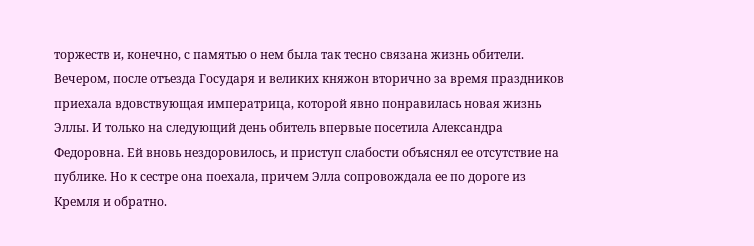торжеств и, конечно, с памятью о нем была так тесно связана жизнь обители. Вечером, после отъезда Государя и великих княжон вторично за время праздников приехала вдовствующая императрица, которой явно понравилась новая жизнь Эллы. И только на следующий день обитель впервые посетила Александра Федоровна. Ей вновь нездоровилось, и приступ слабости объяснял ее отсутствие на публике. Но к сестре она поехала, причем Элла сопровождала ее по дороге из Кремля и обратно.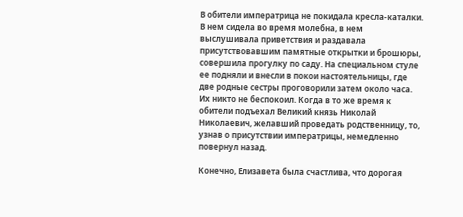В обители императрица не покидала кресла-каталки. В нем сидела во время молебна, в нем выслушивала приветствия и раздавала присутствовавшим памятные открытки и брошюры, совершила прогулку по саду. На специальном стуле ее подняли и внесли в покои настоятельницы, где две родные сестры проговорили затем около часа. Их никто не беспокоил. Когда в то же время к обители подъехал Великий князь Николай Николаевич, желавший проведать родственницу, то, узнав о присутствии императрицы, немедленно повернул назад.

Конечно, Елизавета была счастлива, что дорогая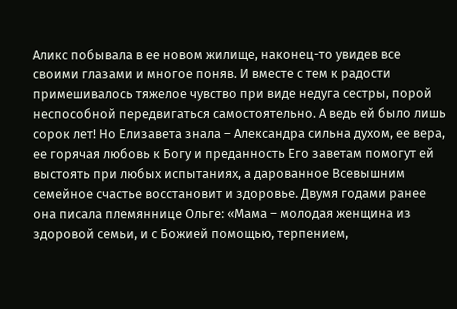Аликс побывала в ее новом жилище, наконец-то увидев все своими глазами и многое поняв. И вместе с тем к радости примешивалось тяжелое чувство при виде недуга сестры, порой неспособной передвигаться самостоятельно. А ведь ей было лишь сорок лет! Но Елизавета знала – Александра сильна духом, ее вера, ее горячая любовь к Богу и преданность Его заветам помогут ей выстоять при любых испытаниях, а дарованное Всевышним семейное счастье восстановит и здоровье. Двумя годами ранее она писала племяннице Ольге: «Мама – молодая женщина из здоровой семьи, и с Божией помощью, терпением,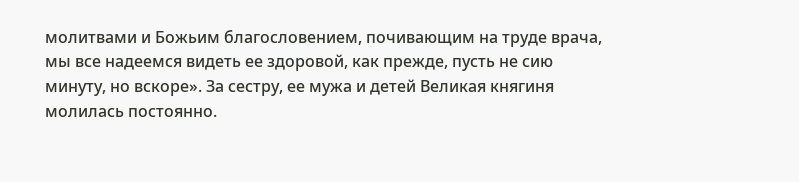молитвами и Божьим благословением, почивающим на труде врача, мы все надеемся видеть ее здоровой, как прежде, пусть не сию минуту, но вскоре». За сестру, ее мужа и детей Великая княгиня молилась постоянно.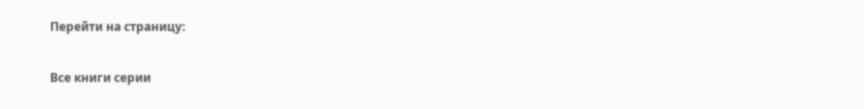Перейти на страницу:

Все книги серии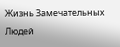Жизнь Замечательных Людей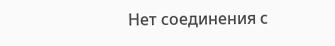Нет соединения с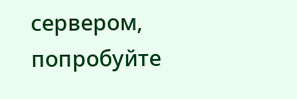сервером, попробуйте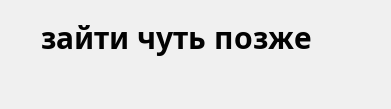зайти чуть позже